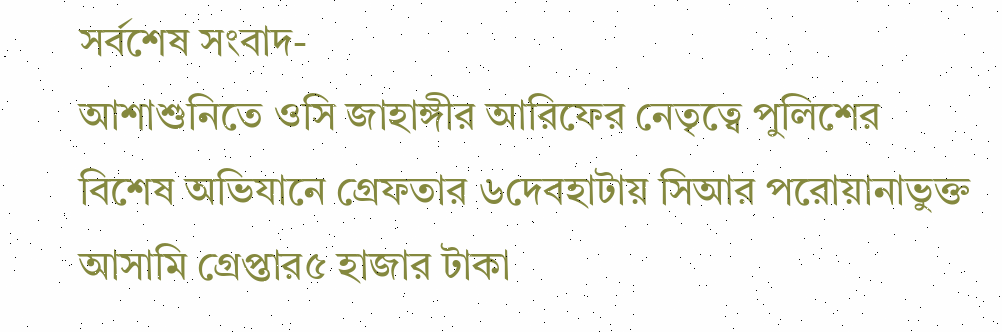সর্বশেষ সংবাদ-
আশাশুনিতে ওসি জাহাঙ্গীর আরিফের নেতৃত্বে পুলিশের বিশেষ অভিযানে গ্রেফতার ৬দেবহাটায় সিআর পরোয়ানাভুক্ত আসামি গ্রেপ্তার৫ হাজার টাকা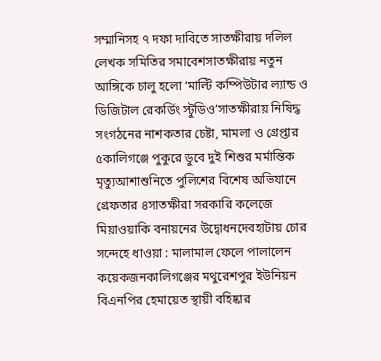সম্মানিসহ ৭ দফা দাবিতে সাতক্ষীরায় দলিল লেখক সমিতির সমাবেশসাতক্ষীরায় নতুন আঙ্গিকে চালু হলো ‘মাল্টি কম্পিউটার ল্যান্ড ও ডিজিটাল রেকর্ডিং স্টুডিও’সাতক্ষীরায় নিষিদ্ধ সংগঠনের নাশকতার চেষ্টা, মামলা ও গ্রেপ্তার ৫কালিগঞ্জে পুকুরে ডুবে দুই শিশুর মর্মান্তিক মৃত্যুআশাশুনিতে পুলিশের বিশেষ অভিযানে গ্রেফতার ৪সাতক্ষীরা সরকারি কলেজে মিয়াওয়াকি বনায়নের উদ্বোধনদেবহাটায় চোর সন্দেহে ধাওয়া : মালামাল ফেলে পালালেন কয়েকজনকালিগঞ্জের মথুরেশপুর ইউনিয়ন বিএনপির হেমায়েত স্থায়ী বহিষ্কার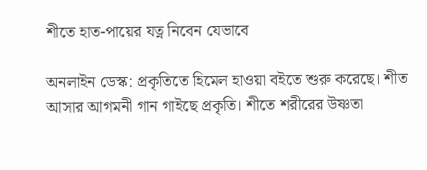শীতে হাত-পায়ের যত্ন নিবেন যেভাবে

অনলাইন ডেস্ক: প্রকৃতিতে হিমেল হাওয়া বইতে শুরু করেছে। শীত আসার আগমনী গান গাইছে প্রকৃতি। শীতে শরীরের উষ্ণতা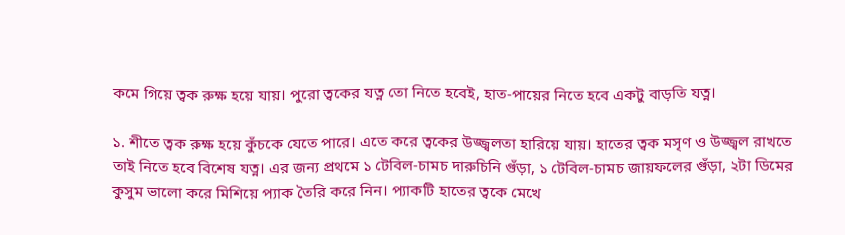কমে গিয়ে ত্বক রুক্ষ হয়ে যায়। পুরো ত্বকের যত্ন তো নিতে হবেই, হাত-পায়ের নিতে হবে একটু বাড়তি যত্ন।

১. শীতে ত্বক রুক্ষ হয়ে কুঁচকে যেতে পারে। এতে করে ত্বকের উজ্জ্বলতা হারিয়ে যায়। হাতের ত্বক মসৃণ ও উজ্জ্বল রাখতে তাই নিতে হবে বিশেষ যত্ন। এর জন্য প্রথমে ১ টেবিল-চামচ দারুচিনি গুঁড়া, ১ টেবিল-চামচ জায়ফলের গুঁড়া, ২টা ডিমের কুসুম ভালো করে মিশিয়ে প্যাক তৈরি করে নিন। প্যাকটি হাতের ত্বকে মেখে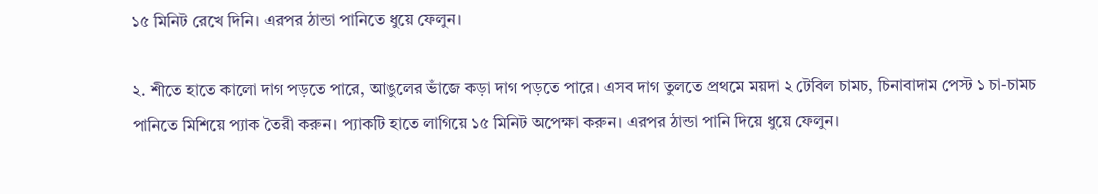১৫ মিনিট রেখে দিনি। এরপর ঠান্ডা পানিতে ধুয়ে ফেলুন।

২. শীতে হাতে কালো দাগ পড়তে পারে, আঙুলের ভাঁজে কড়া দাগ পড়তে পারে। এসব দাগ তুলতে প্রথমে ময়দা ২ টেবিল চামচ, চিনাবাদাম পেস্ট ১ চা-চামচ পানিতে মিশিয়ে প্যাক তৈরী করুন। প্যাকটি হাতে লাগিয়ে ১৫ মিনিট অপেক্ষা করুন। এরপর ঠান্ডা পানি দিয়ে ধুয়ে ফেলুন।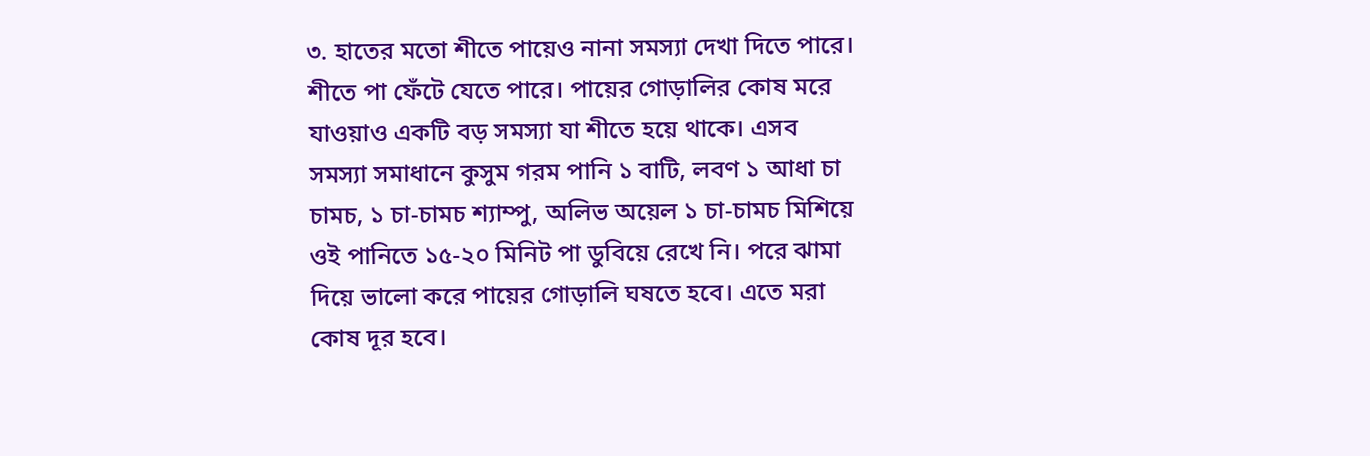৩. হাতের মতো শীতে পায়েও নানা সমস্যা দেখা দিতে পারে। শীতে পা ফেঁটে যেতে পারে। পায়ের গোড়ালির কোষ মরে যাওয়াও একটি বড় সমস্যা যা শীতে হয়ে থাকে। এসব সমস্যা সমাধানে কুসুম গরম পানি ১ বাটি, লবণ ১ আধা চা চামচ, ১ চা-চামচ শ্যাম্পু, অলিভ অয়েল ১ চা-চামচ মিশিয়ে ওই পানিতে ১৫-২০ মিনিট পা ডুবিয়ে রেখে নি। পরে ঝামা দিয়ে ভালো করে পায়ের গোড়ালি ঘষতে হবে। এতে মরা কোষ দূর হবে।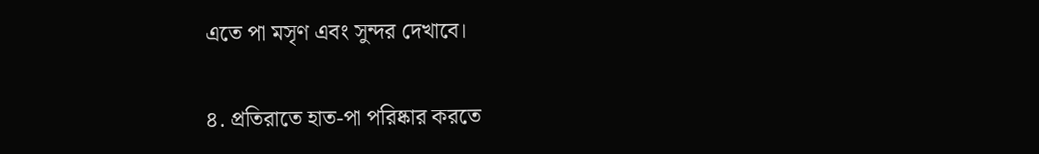এতে পা মসৃণ এবং সুন্দর দেখাবে।

৪. প্রতিরাতে হাত-পা পরিষ্কার করতে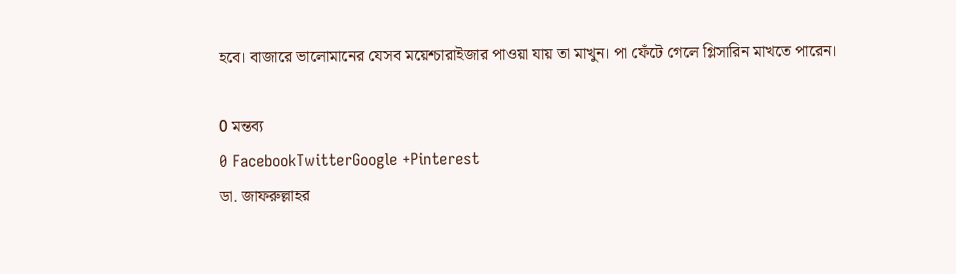হবে। বাজারে ভালোমানের যেসব ময়েশ্চারাইজার পাওয়া যায় তা মাখুন। পা ফেঁটে গেলে গ্লিসারিন মাখতে পারেন।

0 মন্তব্য
0 FacebookTwitterGoogle +Pinterest
ডা. জাফরুল্লাহর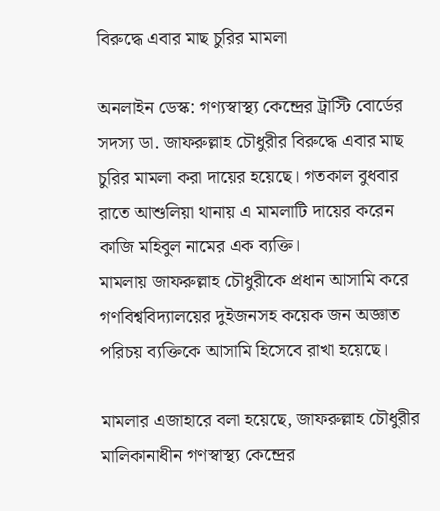বিরুদ্ধে এবার মাছ চুরির মামলা

অনলাইন ডেস্ক: গণ্যস্বাস্থ্য কেন্দ্রের ট্রাস্টি বোর্ডের সদস্য ডা. জাফরুল্লাহ চৌধুরীর বিরুদ্ধে এবার মাছ চুরির মামলা করা দায়ের হয়েছে। গতকাল বুধবার রাতে আশুলিয়া থানায় এ মামলাটি দায়ের করেন কাজি মহিবুল নামের এক ব্যক্তি।
মামলায় জাফরুল্লাহ চৌধুরীকে প্রধান আসামি করে গণবিশ্ববিদ্যালয়ের দুইজনসহ কয়েক জন অজ্ঞাত পরিচয় ব্যক্তিকে আসামি হিসেবে রাখা হয়েছে।

মামলার এজাহারে বলা হয়েছে, জাফরুল্লাহ চৌধুরীর মালিকানাধীন গণস্বাস্থ্য কেন্দ্রের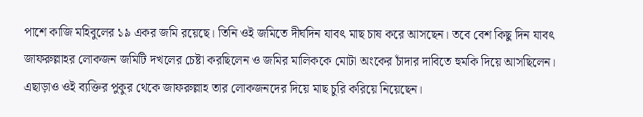পাশে কাজি মহিবুলের ১৯ একর জমি রয়েছে। তিনি ওই জমিতে দীর্ঘদিন যাবৎ মাছ চাষ করে আসছেন। তবে বেশ কিছু দিন যাবৎ জাফরুল্লাহর লোকজন জমিটি দখলের চেষ্টা করছিলেন ও জমির মালিককে মোটা অংকের চাঁদার দাবিতে হুমকি দিয়ে আসছিলেন। এছাড়াও ওই ব্যক্তির পুকুর থেকে জাফরুল্লাহ তার লোকজনদের দিয়ে মাছ চুরি করিয়ে নিয়েছেন।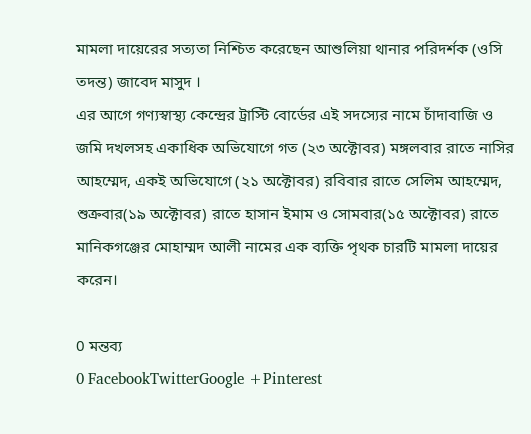মামলা দায়েরের সত্যতা নিশ্চিত করেছেন আশুলিয়া থানার পরিদর্শক (ওসি তদন্ত) জাবেদ মাসুদ ।
এর আগে গণ্যস্বাস্থ্য কেন্দ্রের ট্রাস্টি বোর্ডের এই সদস্যের নামে চাঁদাবাজি ও জমি দখলসহ একাধিক অভিযোগে গত (২৩ অক্টোবর) মঙ্গলবার রাতে নাসির আহম্মেদ, একই অভিযোগে (২১ অক্টোবর) রবিবার রাতে সেলিম আহম্মেদ, শুক্রবার(১৯ অক্টোবর) রাতে হাসান ইমাম ও সোমবার(১৫ অক্টোবর) রাতে মানিকগঞ্জের মোহাম্মদ আলী নামের এক ব্যক্তি পৃথক চারটি মামলা দায়ের করেন।

0 মন্তব্য
0 FacebookTwitterGoogle +Pinterest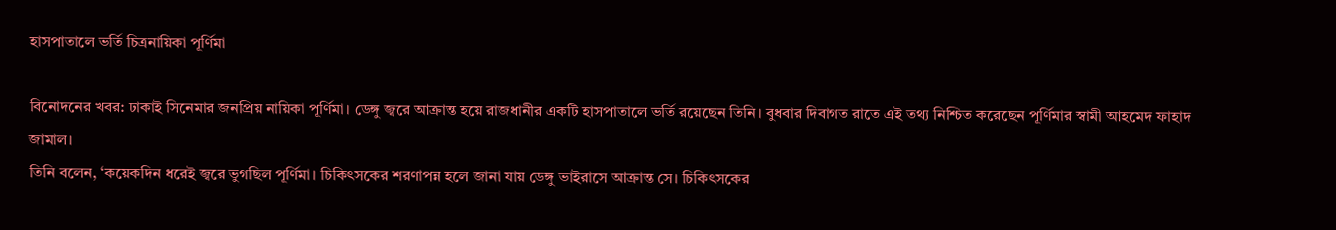হাসপাতালে ভর্তি চিত্রনায়িকা পূর্ণিমা

বিনোদনের খবর: ঢাকাই সিনেমার জনপ্রিয় নায়িকা পূর্ণিমা। ডেঙ্গু জ্বরে আক্রান্ত হয়ে রাজধানীর একটি হাসপাতালে ভর্তি রয়েছেন তিনি। বুধবার দিবাগত রাতে এই তথ্য নিশ্চিত করেছেন পূর্ণিমার স্বামী আহমেদ ফাহাদ জামাল।
তিনি বলেন, ‘কয়েকদিন ধরেই জ্বরে ভুগছিল পূর্ণিমা। চিকিৎসকের শরণাপন্ন হলে জানা যায় ডেঙ্গু ভাইরাসে আক্রান্ত সে। চিকিৎসকের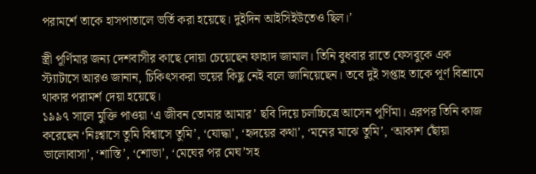পরামর্শে তাকে হাসপাতালে ভর্তি করা হয়েছে। দুইদিন আইসিইউতেও ছিল।’

স্ত্রী পূর্ণিমার জন্য দেশবাসীর কাছে দোয়া চেয়েছেন ফাহাদ জামাল। তিনি বুধবার রাতে ফেসবুকে এক স্ট্যাটাসে আরও জানান, চিকিৎসকরা ভয়ের কিছু নেই বলে জানিয়েছেন। তবে দুই সপ্তাহ তাকে পূর্ণ বিশ্রামে থাকার পরামর্শ দেয়া হয়েছে।
১৯৯৭ সালে মুক্তি পাওয়া ‘এ জীবন তোমার আমার’ ছবি দিয়ে চলচ্চিত্রে আসেন পূর্ণিমা। এরপর তিনি কাজ করেছেন ‘নিঃশ্বাসে তুমি বিশ্বাসে তুমি’, ‘যোদ্ধা’, ‘হৃদয়ের কথা’, ‘মনের মাঝে তুমি’, ‘আকাশ ছোঁয়া ভালোবাসা’, ‘শাস্তি’, ‘শোভা’, ‘মেঘের পর মেঘ’সহ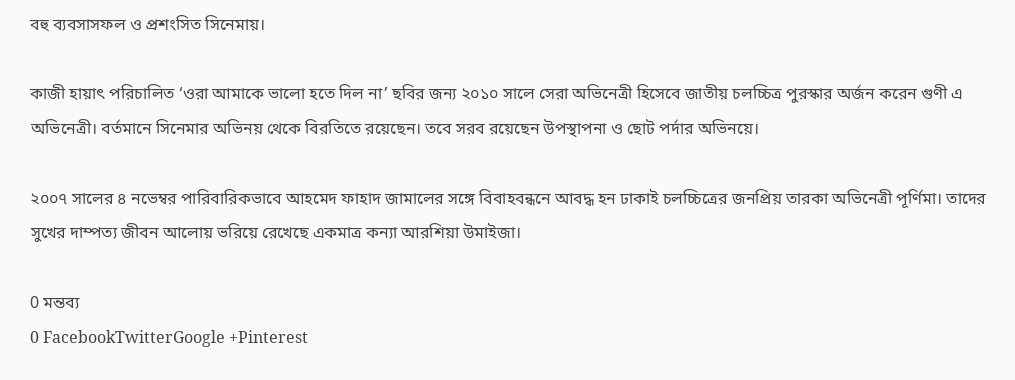বহু ব্যবসাসফল ও প্রশংসিত সিনেমায়।

কাজী হায়াৎ পরিচালিত ‘ওরা আমাকে ভালো হতে দিল না’ ছবির জন্য ২০১০ সালে সেরা অভিনেত্রী হিসেবে জাতীয় চলচ্চিত্র পুরস্কার অর্জন করেন গুণী এ অভিনেত্রী। বর্তমানে সিনেমার অভিনয় থেকে বিরতিতে রয়েছেন। তবে সরব রয়েছেন উপস্থাপনা ও ছোট পর্দার অভিনয়ে।

২০০৭ সালের ৪ নভেম্বর পারিবারিকভাবে আহমেদ ফাহাদ জামালের সঙ্গে বিবাহবন্ধনে আবদ্ধ হন ঢাকাই চলচ্চিত্রের জনপ্রিয় তারকা অভিনেত্রী পূর্ণিমা। তাদের সুখের দাম্পত্য জীবন আলোয় ভরিয়ে রেখেছে একমাত্র কন্যা আরশিয়া উমাইজা।

0 মন্তব্য
0 FacebookTwitterGoogle +Pinterest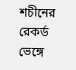শচীনের রেকর্ড ভেঙ্গে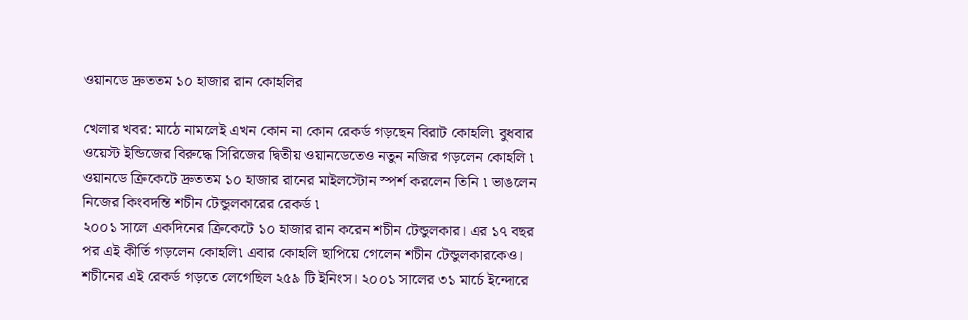ওয়ানডে দ্রুততম ১০ হাজার রান কোহলির

খেলার খবর: মাঠে নামলেই এখন কোন না কোন রেকর্ড গড়ছেন বিরাট কোহলি৷ বুধবার ওয়েস্ট ইন্ডিজের বিরুদ্ধে সিরিজের দ্বিতীয় ওয়ানডেতেও নতুন নজির গড়লেন কোহলি ৷ ওয়ানডে ক্রিকেটে দ্রুততম ১০ হাজার রানের মাইলস্টোন স্পর্শ করলেন তিনি ৷ ভাঙলেন নিজের কিংবদন্তি শচীন টেন্ডুলকারের রেকর্ড ৷
২০০১ সালে একদিনের ক্রিকেটে ১০ হাজার রান করেন শচীন টেন্ডুলকার। এর ১৭ বছর পর এই কীর্তি গড়লেন কোহলি৷ এবার কোহলি ছাপিয়ে গেলেন শচীন টেন্ডুলকারকেও। শচীনের এই রেকর্ড গড়তে লেগেছিল ২৫৯ টি ইনিংস। ২০০১ সালের ৩১ মার্চে ইন্দোরে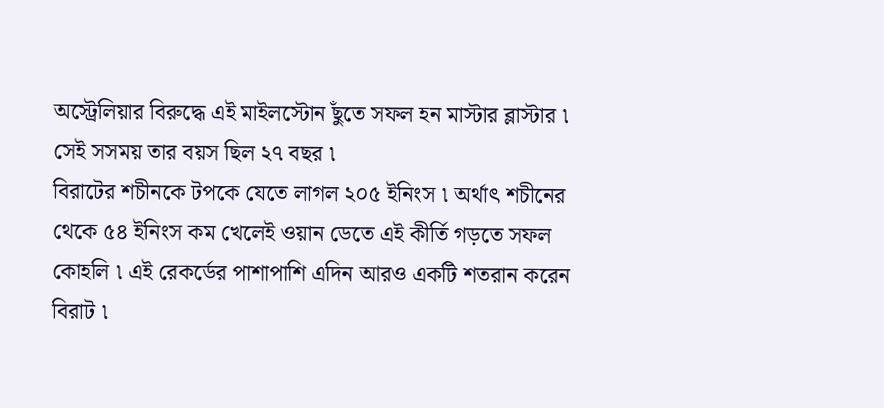অস্ট্রেলিয়ার বিরুদ্ধে এই মাইলস্টোন ছুঁতে সফল হন মাস্টার ব্লাস্টার ৷ সেই সসময় তার বয়স ছিল ২৭ বছর ৷
বিরাটের শচীনকে টপকে যেতে লাগল ২০৫ ইনিংস ৷ অর্থাৎ শচীনের থেকে ৫৪ ইনিংস কম খেলেই ওয়ান ডেতে এই কীর্তি গড়তে সফল কোহলি ৷ এই রেকর্ডের পাশাপাশি এদিন আরও একটি শতরান করেন বিরাট ৷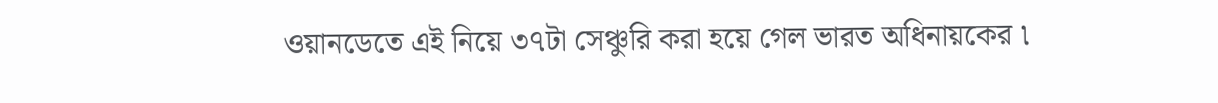ওয়ানডেতে এই নিয়ে ৩৭টা সেঞ্চুরি করা হয়ে গেল ভারত অধিনায়কের ৷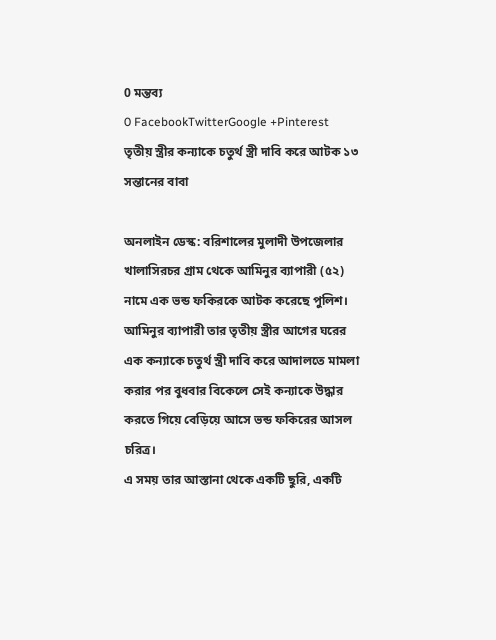0 মন্তব্য
0 FacebookTwitterGoogle +Pinterest
তৃতীয় স্ত্রীর কন্যাকে চতুর্থ স্ত্রী দাবি করে আটক ১৩ সন্তানের বাবা

অনলাইন ডেস্ক: বরিশালের মুলাদী উপজেলার খালাসিরচর গ্রাম থেকে আমিনুর ব্যাপারী (৫২) নামে এক ভন্ড ফকিরকে আটক করেছে পুলিশ। আমিনুর ব্যাপারী তার তৃতীয় স্ত্রীর আগের ঘরের এক কন্যাকে চতুর্থ স্ত্রী দাবি করে আদালতে মামলা করার পর বুধবার বিকেলে সেই কন্যাকে উদ্ধার করতে গিয়ে বেড়িয়ে আসে ভন্ড ফকিরের আসল চরিত্র।
এ সময় তার আস্তানা থেকে একটি ছুরি, একটি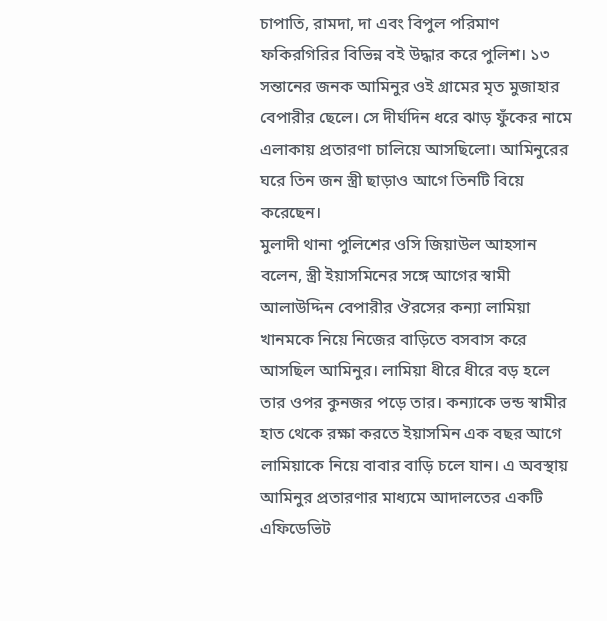চাপাতি, রামদা, দা এবং বিপুল পরিমাণ ফকিরগিরির বিভিন্ন বই উদ্ধার করে পুলিশ। ১৩ সন্তানের জনক আমিনুর ওই গ্রামের মৃত মুজাহার বেপারীর ছেলে। সে দীর্ঘদিন ধরে ঝাড় ফুঁকের নামে এলাকায় প্রতারণা চালিয়ে আসছিলো। আমিনুরের ঘরে তিন জন স্ত্রী ছাড়াও আগে তিনটি বিয়ে করেছেন।
মুলাদী থানা পুলিশের ওসি জিয়াউল আহসান বলেন, স্ত্রী ইয়াসমিনের সঙ্গে আগের স্বামী আলাউদ্দিন বেপারীর ঔরসের কন্যা লামিয়া খানমকে নিয়ে নিজের বাড়িতে বসবাস করে আসছিল আমিনুর। লামিয়া ধীরে ধীরে বড় হলে তার ওপর কুনজর পড়ে তার। কন্যাকে ভন্ড স্বামীর হাত থেকে রক্ষা করতে ইয়াসমিন এক বছর আগে লামিয়াকে নিয়ে বাবার বাড়ি চলে যান। এ অবস্থায় আমিনুর প্রতারণার মাধ্যমে আদালতের একটি এফিডেভিট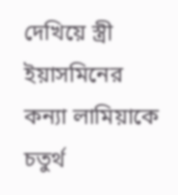দেখিয়ে স্ত্রী ইয়াসমিনের কন্যা লামিয়াকে চতুর্থ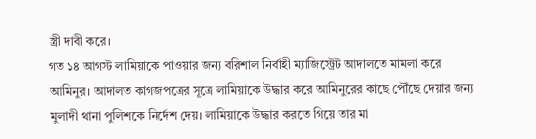স্ত্রী দাবী করে।
গত ১৪ আগস্ট লামিয়াকে পাওয়ার জন্য বরিশাল নির্বাহী ম্যাজিস্ট্রেট আদালতে মামলা করে আমিনুর। আদালত কাগজপত্রের সূত্রে লামিয়াকে উদ্ধার করে আমিনুরের কাছে পৌঁছে দেয়ার জন্য মুলাদী থানা পুলিশকে নির্দেশ দেয়। লামিয়াকে উদ্ধার করতে গিয়ে তার মা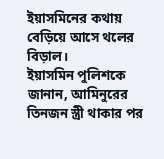ইয়াসমিনের কথায় বেড়িয়ে আসে থলের বিড়াল।
ইয়াসমিন পুলিশকে জানান, আমিনুরের তিনজন স্ত্রী থাকার পর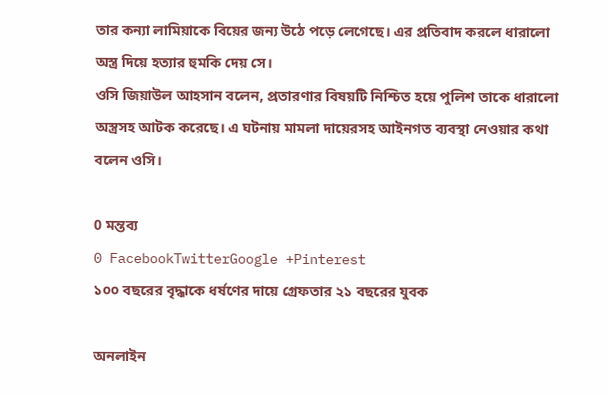তার কন্যা লামিয়াকে বিয়ের জন্য উঠে পড়ে লেগেছে। এর প্রতিবাদ করলে ধারালো অস্ত্র দিয়ে হত্যার হুমকি দেয় সে।
ওসি জিয়াউল আহসান বলেন, প্রতারণার বিষয়টি নিশ্চিত হয়ে পুলিশ তাকে ধারালো অস্ত্রসহ আটক করেছে। এ ঘটনায় মামলা দায়েরসহ আইনগত ব্যবস্থা নেওয়ার কথা বলেন ওসি।

0 মন্তব্য
0 FacebookTwitterGoogle +Pinterest
১০০ বছরের বৃদ্ধাকে ধর্ষণের দায়ে গ্রেফতার ২১ বছরের যুবক

অনলাইন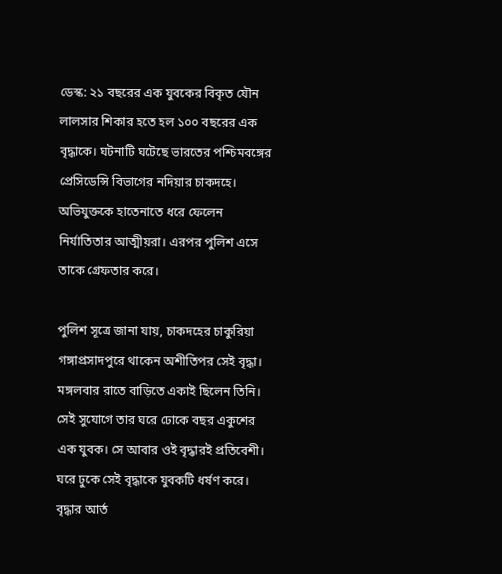ডেস্ক: ২১ বছরের এক যুবকের বিকৃত যৌন লালসার শিকার হতে হল ১০০ বছরের এক বৃদ্ধাকে। ‌ঘটনাটি ঘটেছে ভারতের পশ্চিমবঙ্গের প্রেসিডেন্সি বিভাগের নদিয়ার চাকদহে। অভিযুক্তকে হাতেনাতে ধরে ফেলেন নির্যাতিতার আত্মীয়রা। এরপর পুলিশ এসে তাকে গ্রেফতার করে।

পুলিশ সূত্রে জানা যায়, চাকদহের চাকুরিয়া গঙ্গাপ্রসাদপুরে থাকেন অশীতিপর সেই বৃদ্ধা। মঙ্গলবার রাতে বাড়িতে একাই ছিলেন তিনি। সেই সুযোগে তার ঘরে ঢোকে বছর একুশের এক যুবক। সে আবার ওই বৃদ্ধারই প্রতিবেশী। ঘরে ঢুকে সেই বৃদ্ধাকে যুবকটি ধর্ষণ করে। বৃদ্ধার আর্ত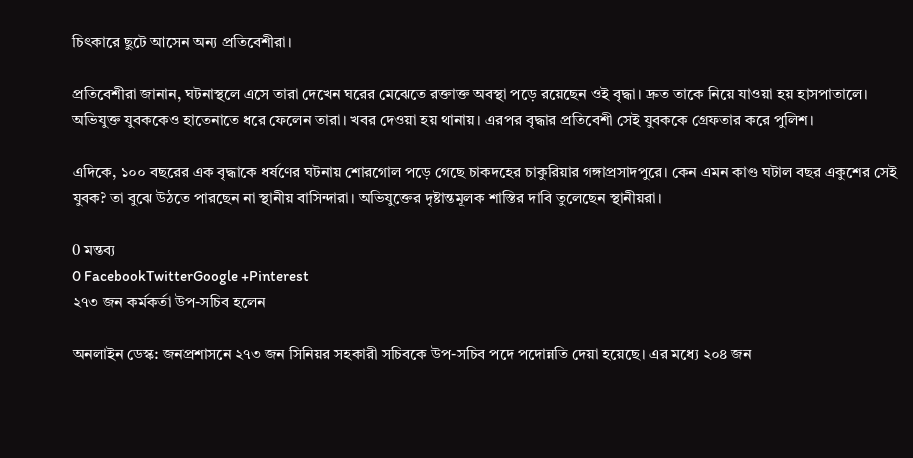চিৎকারে ছুটে আসেন অন্য প্রতিবেশীরা।

প্রতিবেশীরা জানান, ঘটনাস্থলে এসে তারা দেখেন ঘরের মেঝেতে রক্তাক্ত অবস্থা পড়ে রয়েছেন ওই বৃদ্ধা। দ্রুত তাকে নিয়ে যাওয়া হয় হাসপাতালে। অভিযুক্ত যুবককেও হাতেনাতে ধরে ফেলেন তারা। খবর দেওয়া হয় থানায়। এরপর বৃদ্ধার প্রতিবেশী সেই যুবককে গ্রেফতার করে পুলিশ।

এদিকে, ১০০ বছরের এক বৃদ্ধাকে ধর্ষণের ঘটনায় শোরগোল পড়ে গেছে চাকদহের চাকুরিয়ার গঙ্গাপ্রসাদপুরে। কেন এমন কাণ্ড ঘটাল বছর একুশের সেই যুবক? তা বুঝে উঠতে পারছেন না স্থানীয় বাসিন্দারা। অভিযুক্তের দৃষ্টান্তমূলক শাস্তির দাবি তুলেছেন স্থানীয়রা।

0 মন্তব্য
0 FacebookTwitterGoogle +Pinterest
২৭৩ জন কর্মকর্তা উপ-সচিব হলেন

অনলাইন ডেস্ক: জনপ্রশাসনে ২৭৩ জন সিনিয়র সহকারী সচিবকে উপ-সচিব পদে পদোন্নতি দেয়া হয়েছে। এর মধ্যে ২০৪ জন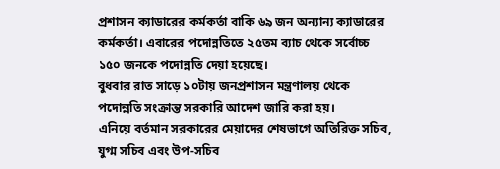প্রশাসন ক্যাডারের কর্মকর্তা বাকি ৬৯ জন অন্যান্য ক্যাডারের কর্মকর্তা। এবারের পদোন্নতিতে ২৫তম ব্যাচ থেকে সর্বোচ্চ ১৫০ জনকে পদোন্নতি দেয়া হয়েছে।
বুধবার রাত সাড়ে ১০টায় জনপ্রশাসন মন্ত্রণালয় থেকে পদোন্নতি সংক্রান্ত সরকারি আদেশ জারি করা হয়।
এনিয়ে বর্তমান সরকারের মেয়াদের শেষভাগে অতিরিক্ত সচিব, যুগ্ম সচিব এবং উপ-সচিব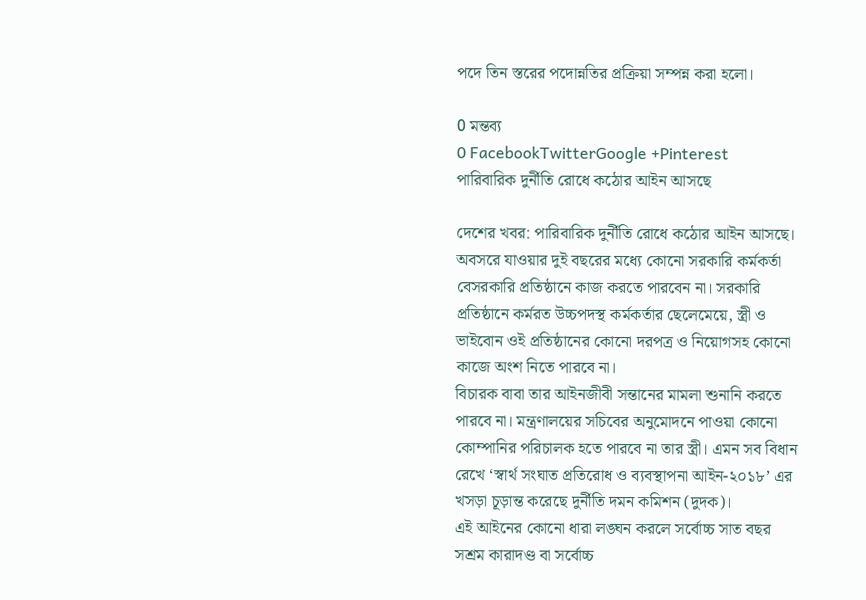পদে তিন স্তরের পদোন্নতির প্রক্রিয়া সম্পন্ন করা হলো।

0 মন্তব্য
0 FacebookTwitterGoogle +Pinterest
পারিবারিক দুর্নীতি রোধে কঠোর আইন আসছে

দেশের খবর: পারিবারিক দুর্নীতি রোধে কঠোর আইন আসছে। অবসরে যাওয়ার দুই বছরের মধ্যে কোনো সরকারি কর্মকর্তা বেসরকারি প্রতিষ্ঠানে কাজ করতে পারবেন না। সরকারি প্রতিষ্ঠানে কর্মরত উচ্চপদস্থ কর্মকর্তার ছেলেমেয়ে, স্ত্রী ও ভাইবোন ওই প্রতিষ্ঠানের কোনো দরপত্র ও নিয়োগসহ কোনো কাজে অংশ নিতে পারবে না।
বিচারক বাবা তার আইনজীবী সন্তানের মামলা শুনানি করতে পারবে না। মন্ত্রণালয়ের সচিবের অনুমোদনে পাওয়া কোনো কোম্পানির পরিচালক হতে পারবে না তার স্ত্রী। এমন সব বিধান রেখে ‘স্বার্থ সংঘাত প্রতিরোধ ও ব্যবস্থাপনা আইন-২০১৮’ এর খসড়া চূড়ান্ত করেছে দুর্নীতি দমন কমিশন (দুদক)।
এই আইনের কোনো ধারা লঙ্ঘন করলে সর্বোচ্চ সাত বছর সশ্রম কারাদণ্ড বা সর্বোচ্চ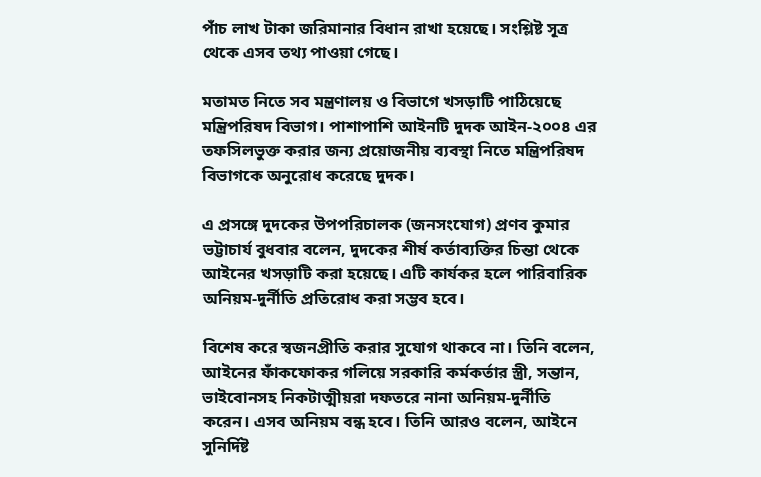পাঁচ লাখ টাকা জরিমানার বিধান রাখা হয়েছে। সংশ্লিষ্ট সূত্র থেকে এসব তথ্য পাওয়া গেছে।

মতামত নিতে সব মন্ত্রণালয় ও বিভাগে খসড়াটি পাঠিয়েছে মন্ত্রিপরিষদ বিভাগ। পাশাপাশি আইনটি দুদক আইন-২০০৪ এর তফসিলভুক্ত করার জন্য প্রয়োজনীয় ব্যবস্থা নিতে মন্ত্রিপরিষদ বিভাগকে অনুরোধ করেছে দুদক।

এ প্রসঙ্গে দুদকের উপপরিচালক (জনসংযোগ) প্রণব কুমার ভট্টাচার্য বুধবার বলেন, দুদকের শীর্ষ কর্তাব্যক্তির চিন্তা থেকে আইনের খসড়াটি করা হয়েছে। এটি কার্যকর হলে পারিবারিক অনিয়ম-দুর্নীতি প্রতিরোধ করা সম্ভব হবে।

বিশেষ করে স্বজনপ্রীতি করার সুযোগ থাকবে না। তিনি বলেন, আইনের ফাঁকফোকর গলিয়ে সরকারি কর্মকর্তার স্ত্রী, সন্তান, ভাইবোনসহ নিকটাত্মীয়রা দফতরে নানা অনিয়ম-দুর্নীতি করেন। এসব অনিয়ম বন্ধ হবে। তিনি আরও বলেন, আইনে সুনির্দিষ্ট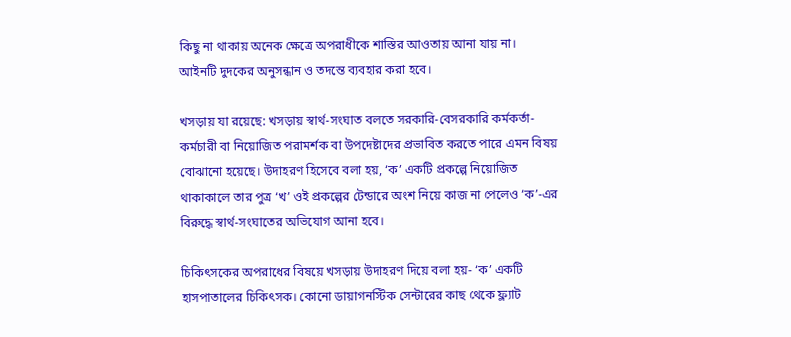কিছু না থাকায় অনেক ক্ষেত্রে অপরাধীকে শাস্তির আওতায় আনা যায় না। আইনটি দুদকের অনুসন্ধান ও তদন্তে ব্যবহার করা হবে।

খসড়ায় যা রয়েছে: খসড়ায় স্বার্থ-সংঘাত বলতে সরকারি-বেসরকারি কর্মকর্তা-কর্মচারী বা নিয়োজিত পরামর্শক বা উপদেষ্টাদের প্রভাবিত করতে পারে এমন বিষয় বোঝানো হয়েছে। উদাহরণ হিসেবে বলা হয়, ‘ক’ একটি প্রকল্পে নিয়োজিত থাকাকালে তার পুত্র ‘খ’ ওই প্রকল্পের টেন্ডারে অংশ নিয়ে কাজ না পেলেও ‘ক’-এর বিরুদ্ধে স্বার্থ-সংঘাতের অভিযোগ আনা হবে।

চিকিৎসকের অপরাধের বিষয়ে খসড়ায় উদাহরণ দিয়ে বলা হয়- ‘ক’ একটি হাসপাতালের চিকিৎসক। কোনো ডায়াগনস্টিক সেন্টারের কাছ থেকে ফ্ল্যাট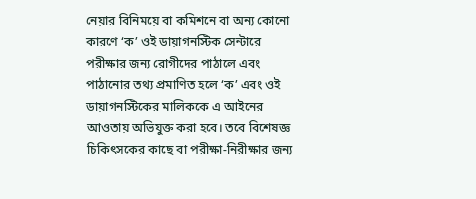নেয়ার বিনিময়ে বা কমিশনে বা অন্য কোনো কারণে ‘ক’ ওই ডায়াগনস্টিক সেন্টারে পরীক্ষার জন্য রোগীদের পাঠালে এবং পাঠানোর তথ্য প্রমাণিত হলে ‘ক’ এবং ওই ডায়াগনস্টিকের মালিককে এ আইনের আওতায় অভিযুক্ত করা হবে। তবে বিশেষজ্ঞ চিকিৎসকের কাছে বা পরীক্ষা-নিরীক্ষার জন্য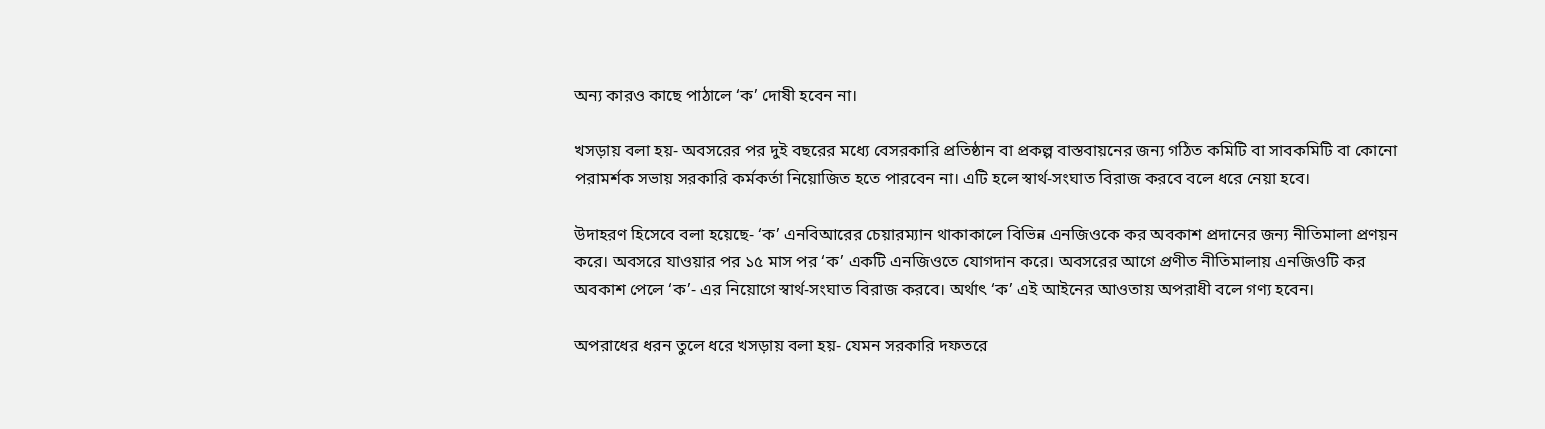অন্য কারও কাছে পাঠালে ‘ক’ দোষী হবেন না।

খসড়ায় বলা হয়- অবসরের পর দুই বছরের মধ্যে বেসরকারি প্রতিষ্ঠান বা প্রকল্প বাস্তবায়নের জন্য গঠিত কমিটি বা সাবকমিটি বা কোনো পরামর্শক সভায় সরকারি কর্মকর্তা নিয়োজিত হতে পারবেন না। এটি হলে স্বার্থ-সংঘাত বিরাজ করবে বলে ধরে নেয়া হবে।

উদাহরণ হিসেবে বলা হয়েছে- ‘ক’ এনবিআরের চেয়ারম্যান থাকাকালে বিভিন্ন এনজিওকে কর অবকাশ প্রদানের জন্য নীতিমালা প্রণয়ন করে। অবসরে যাওয়ার পর ১৫ মাস পর ‘ক’ একটি এনজিওতে যোগদান করে। অবসরের আগে প্রণীত নীতিমালায় এনজিওটি কর অবকাশ পেলে ‘ক’- এর নিয়োগে স্বার্থ-সংঘাত বিরাজ করবে। অর্থাৎ ‘ক’ এই আইনের আওতায় অপরাধী বলে গণ্য হবেন।

অপরাধের ধরন তুলে ধরে খসড়ায় বলা হয়- যেমন সরকারি দফতরে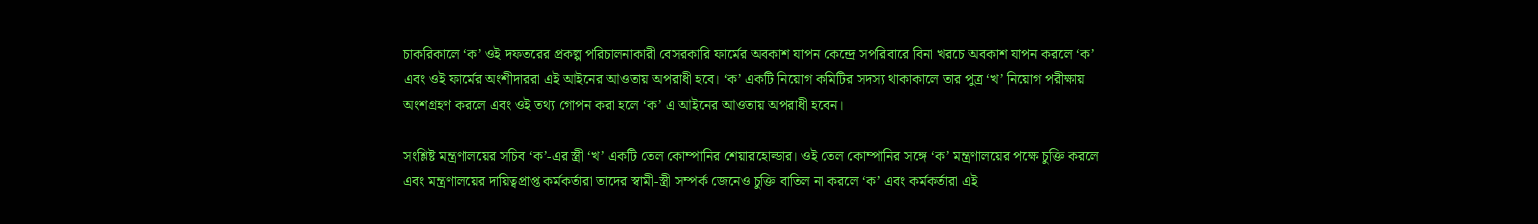চাকরিকালে ‘ক’ ওই দফতরের প্রকল্প পরিচালনাকারী বেসরকারি ফার্মের অবকাশ যাপন কেন্দ্রে সপরিবারে বিনা খরচে অবকাশ যাপন করলে ‘ক’ এবং ওই ফার্মের অংশীদাররা এই আইনের আওতায় অপরাধী হবে। ‘ক’ একটি নিয়োগ কমিটির সদস্য থাকাকালে তার পুত্র ‘খ’ নিয়োগ পরীক্ষায় অংশগ্রহণ করলে এবং ওই তথ্য গোপন করা হলে ‘ক’ এ আইনের আওতায় অপরাধী হবেন।

সংশ্লিষ্ট মন্ত্রণালয়ের সচিব ‘ক’-এর স্ত্রী ‘খ’ একটি তেল কোম্পানির শেয়ারহোল্ডার। ওই তেল কোম্পানির সঙ্গে ‘ক’ মন্ত্রণালয়ের পক্ষে চুক্তি করলে এবং মন্ত্রণালয়ের দায়িত্বপ্রাপ্ত কর্মকর্তারা তাদের স্বামী-স্ত্রী সম্পর্ক জেনেও চুক্তি বাতিল না করলে ‘ক’ এবং কর্মকর্তারা এই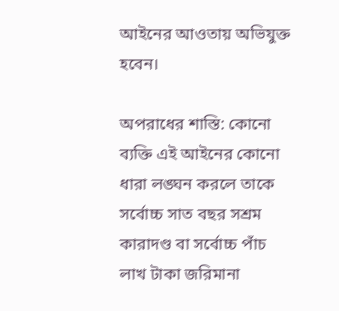আইনের আওতায় অভিযুক্ত হবেন।

অপরাধের শাস্তি: কোনো ব্যক্তি এই আইনের কোনো ধারা লঙ্ঘন করলে তাকে সর্বোচ্চ সাত বছর সশ্রম কারাদণ্ড বা সর্বোচ্চ পাঁচ লাখ টাকা জরিমানা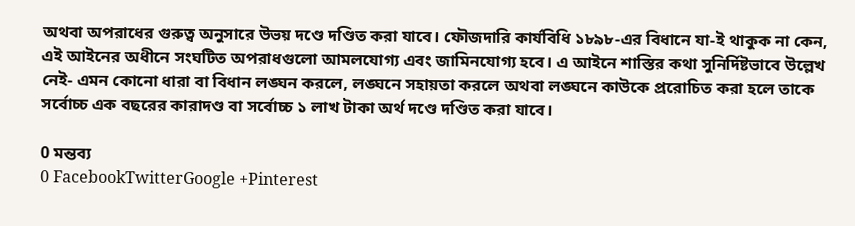অথবা অপরাধের গুরুত্ব অনুসারে উভয় দণ্ডে দণ্ডিত করা যাবে। ফৌজদারি কার্যবিধি ১৮৯৮-এর বিধানে যা-ই থাকুক না কেন, এই আইনের অধীনে সংঘটিত অপরাধগুলো আমলযোগ্য এবং জামিনযোগ্য হবে। এ আইনে শাস্তির কথা সুনির্দিষ্টভাবে উল্লেখ নেই- এমন কোনো ধারা বা বিধান লঙ্ঘন করলে, লঙ্ঘনে সহায়তা করলে অথবা লঙ্ঘনে কাউকে প্ররোচিত করা হলে তাকে সর্বোচ্চ এক বছরের কারাদণ্ড বা সর্বোচ্চ ১ লাখ টাকা অর্থ দণ্ডে দণ্ডিত করা যাবে।

0 মন্তব্য
0 FacebookTwitterGoogle +Pinterest